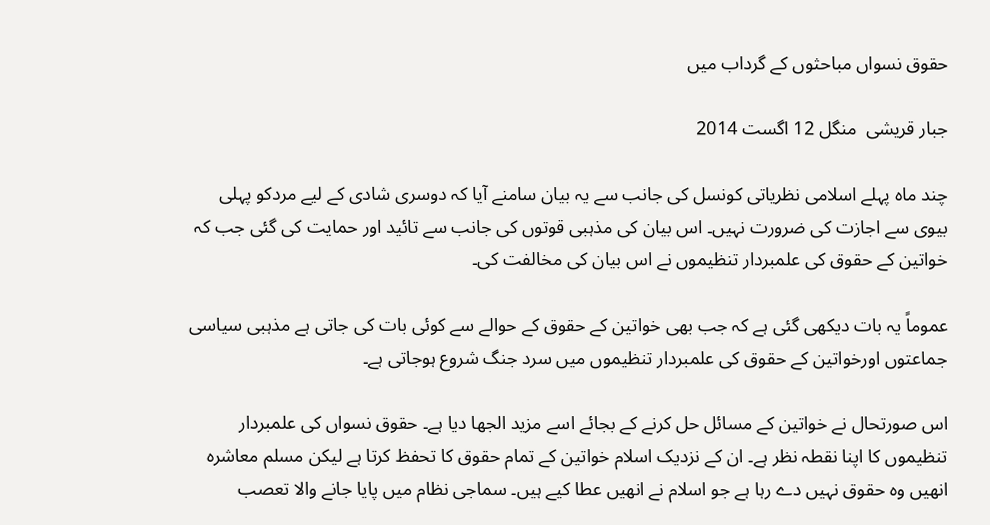حقوق نسواں مباحثوں کے گرداب میں

جبار قریشی  منگل 12 اگست 2014

چند ماہ پہلے اسلامی نظریاتی کونسل کی جانب سے یہ بیان سامنے آیا کہ دوسری شادی کے لیے مردکو پہلی بیوی سے اجازت کی ضرورت نہیں۔ اس بیان کی مذہبی قوتوں کی جانب سے تائید اور حمایت کی گئی جب کہ خواتین کے حقوق کی علمبردار تنظیموں نے اس بیان کی مخالفت کی۔

عموماً یہ بات دیکھی گئی ہے کہ جب بھی خواتین کے حقوق کے حوالے سے کوئی بات کی جاتی ہے مذہبی سیاسی جماعتوں اورخواتین کے حقوق کی علمبردار تنظیموں میں سرد جنگ شروع ہوجاتی ہے۔

اس صورتحال نے خواتین کے مسائل حل کرنے کے بجائے اسے مزید الجھا دیا ہے۔ حقوق نسواں کی علمبردار تنظیموں کا اپنا نقطہ نظر ہے۔ ان کے نزدیک اسلام خواتین کے تمام حقوق کا تحفظ کرتا ہے لیکن مسلم معاشرہ انھیں وہ حقوق نہیں دے رہا ہے جو اسلام نے انھیں عطا کیے ہیں۔ سماجی نظام میں پایا جانے والا تعصب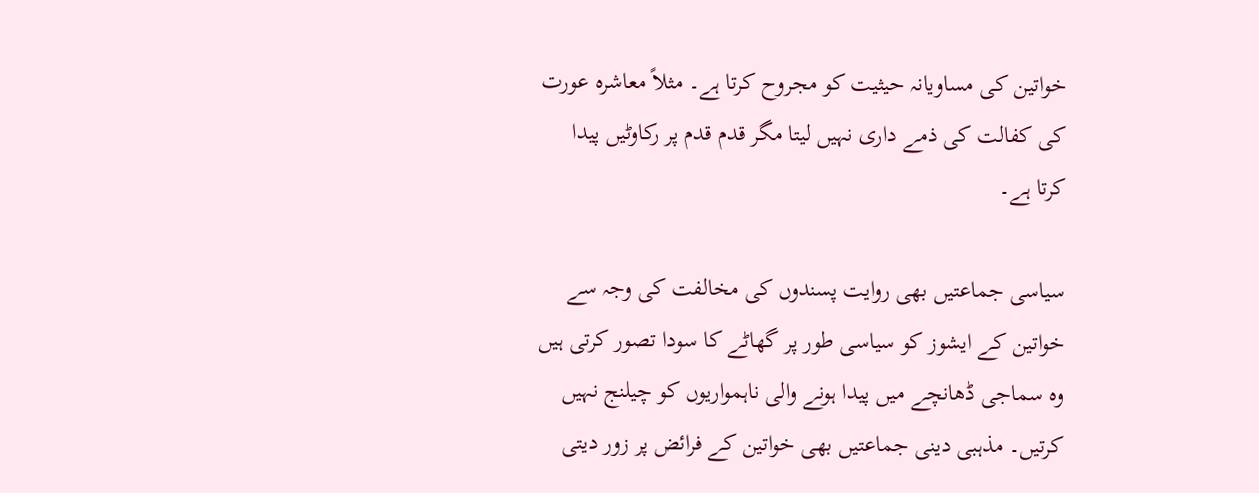خواتین کی مساویانہ حیثیت کو مجروح کرتا ہے۔ مثلاً معاشرہ عورت کی کفالت کی ذمے داری نہیں لیتا مگر قدم قدم پر رکاوٹیں پیدا کرتا ہے۔

سیاسی جماعتیں بھی روایت پسندوں کی مخالفت کی وجہ سے خواتین کے ایشوز کو سیاسی طور پر گھاٹے کا سودا تصور کرتی ہیں وہ سماجی ڈھانچے میں پیدا ہونے والی ناہمواریوں کو چیلنج نہیں کرتیں۔ مذہبی دینی جماعتیں بھی خواتین کے فرائض پر زور دیتی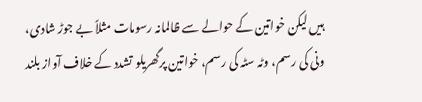ہیں لیکن خواتین کے حوالے سے ظالمانہ رسومات مثلاً بے جوڑ شادی، ونی کی رسم، وٹہ سٹہ کی رسم، خواتین پرگھریلو تشدد کے خلاف آواز بلند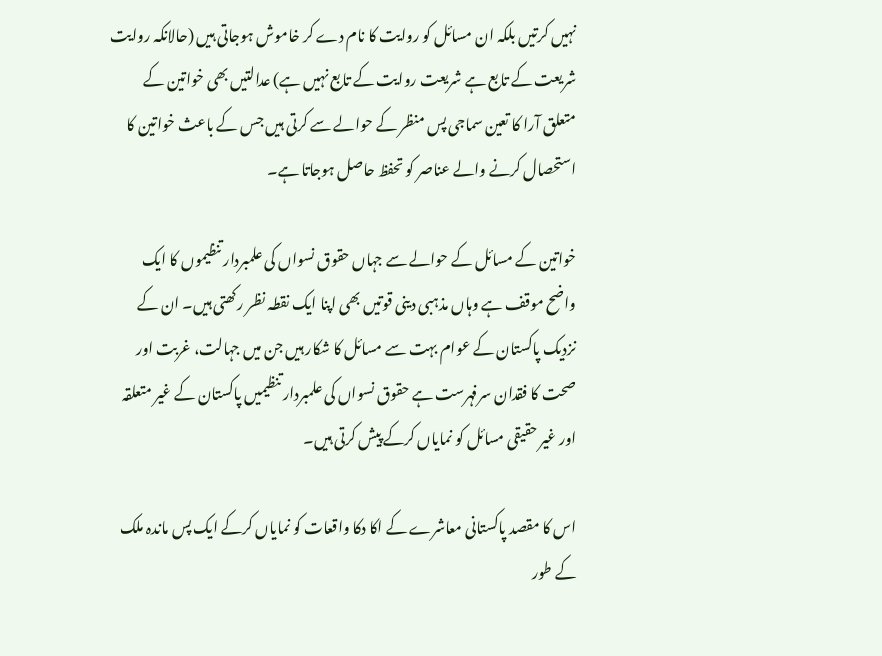نہیں کرتیں بلکہ ان مسائل کو روایت کا نام دے کر خاموش ہوجاتی ہیں (حالانکہ روایت شریعت کے تابع ہے شریعت روایت کے تابع نہیں ہے) عدالتیں بھی خواتین کے متعلق آرا کا تعین سماجی پس منظر کے حوالے سے کرتی ہیں جس کے باعث خواتین کا استحصال کرنے والے عناصر کو تحفظ حاصل ہوجاتا ہے۔

خواتین کے مسائل کے حوالے سے جہاں حقوق نسواں کی علمبردار تنظیموں کا ایک واضح موقف ہے وہاں مذہبی دینی قوتیں بھی اپنا ایک نقطہ نظر رکھتی ہیں۔ ان کے نزدیک پاکستان کے عوام بہت سے مسائل کا شکار ہیں جن میں جہالت، غربت اور صحت کا فقدان سرفہرست ہے حقوق نسواں کی علمبردار تنظیمیں پاکستان کے غیر متعلقہ اور غیر حقیقی مسائل کو نمایاں کرکے پیش کرتی ہیں۔

اس کا مقصد پاکستانی معاشرے کے اکا دکا واقعات کو نمایاں کرکے ایک پس ماندہ ملک کے طور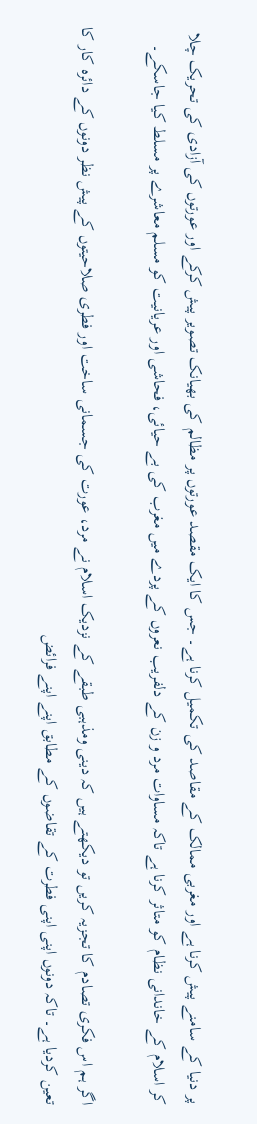پر دنیا کے سامنے پیش کرنا ہے اور مغربی ممالک کے مقاصد کی تکمیل کرنا ہے۔ جس کا ایک مقصد عورتوں پر مظالم کی بھیانک تصویر پیش کرکے اور عورتوں کی آزادی کی تحریک چلا کر اسلام کے خاندانی نظام کو متاثر کرنا ہے تاکہ مساوات مرد و زن کے دلفریب نعروں کے پردے میں مغرب کی بے حیائی، فحاشی اور عریانیت کو مسلم معاشرے پر مسلط کیا جاسکے۔

اگر ہم اس فکری تصادم کا تجزیہ کریں تو دیکھتے ہیں کہ دینی ومذہبی طبقے کے نزدیک اسلام نے مرد، عورت کی جسمانی ساخت اور فطری صلاحیتوں کے پیش نظر دونوں کے دائرہ کار کا تعین کردیا ہے۔ تاکہ دونوں اپنی اپنی فطرت کے تقاضوں کے مطابق اپنے اپنے فرائض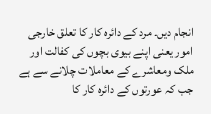انجام دیں۔ مرد کے دائرہ کار کا تعلق خارجی امور یعنی اپنے بیوی بچوں کی کفالت اور ملک ومعاشرے کے معاملات چلانے سے ہے جب کہ عورتوں کے دائرہ کار کا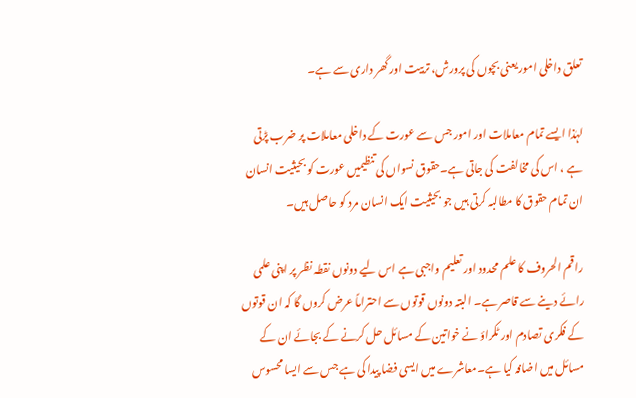تعلق داخلی امور یعنی بچوں کی پرورش، تربیت اور گھر داری سے ہے۔

لہٰذا ایسے تمام معاملات اور امور جس سے عورت کے داخلی معاملات پر ضرب پڑتی ہے ، اس کی مخالفت کی جاتی ہے۔حقوق نسواں کی تنظیمیں عورت کو بحیثیت انسان ان تمام حقوق کا مطالبہ کرتی ہیں جو بحیثیت ایک انسان مرد کو حاصل ہیں۔

راقم الحروف کا علم محدود اور تعلیم واجبی ہے اس لیے دونوں نقطہ نظر پر اپنی علمی رائے دینے سے قاصر ہے۔ البتہ دونوں قوتوں سے احتراماً عرض کروں گا کہ ان قوتوں کے فکری تصادم اور ٹکراؤ نے خواتین کے مسائل حل کرنے کے بجائے ان کے مسائل میں اضافہ کیا ہے۔معاشرے میں ایسی فضا پیدا کی ہے جس سے ایسا محسوس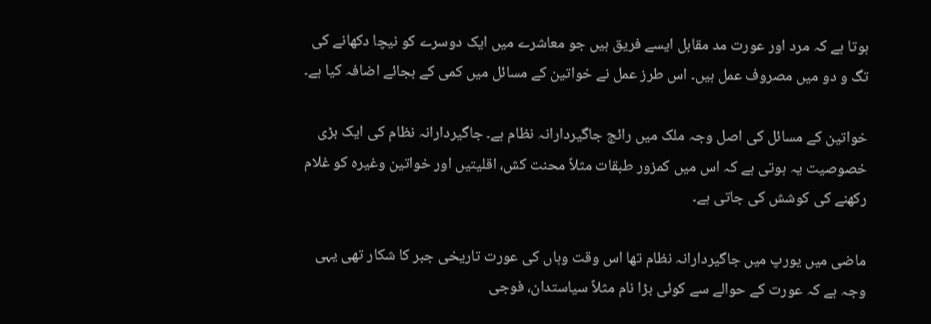ہوتا ہے کہ مرد اور عورت مد مقابل ایسے فریق ہیں جو معاشرے میں ایک دوسرے کو نیچا دکھانے کی تگ و دو میں مصروف عمل ہیں۔ اس طرز عمل نے خواتین کے مسائل میں کمی کے بجائے اضافہ کیا ہے۔

خواتین کے مسائل کی اصل وجہ ملک میں رائج جاگیردارانہ نظام ہے۔ جاگیردارانہ نظام کی ایک بڑی خصوصیت یہ ہوتی ہے کہ اس میں کمزور طبقات مثلاً محنت کش، اقلیتیں اور خواتین وغیرہ کو غلام رکھنے کی کوشش کی جاتی ہے۔

ماضی میں یورپ میں جاگیردارانہ نظام تھا اس وقت وہاں کی عورت تاریخی جبر کا شکار تھی یہی وجہ ہے کہ عورت کے حوالے سے کوئی بڑا نام مثلاً سیاستدان، فوجی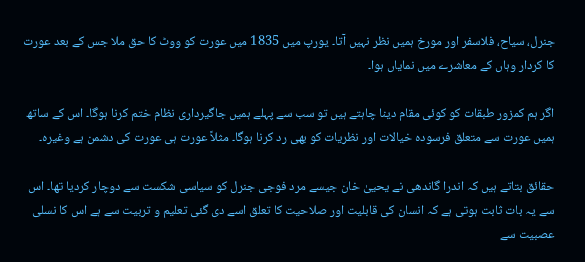جنرل، سیاح، فلاسفر اور مورخ ہمیں نظر نہیں آتا۔ یورپ میں 1835 میں عورت کو ووٹ کا حق ملا جس کے بعد عورت کا کردار وہاں کے معاشرے میں نمایاں ہوا۔

اگر ہم کمزور طبقات کو کوئی مقام دینا چاہتے ہیں تو سب سے پہلے ہمیں جاگیرداری نظام ختم کرنا ہوگا۔ اس کے ساتھ ہمیں عورت سے متعلق فرسودہ خیالات اور نظریات کو بھی رد کرنا ہوگا۔ مثلاً عورت ہی عورت کی دشمن ہے وغیرہ۔

حقائق بتاتے ہیں کہ اندرا گاندھی نے یحییٰ خان جیسے مرد فوجی جنرل کو سیاسی شکست سے دوچار کردیا تھا۔ اس سے یہ بات ثابت ہوتی ہے کہ انسان کی قابلیت اور صلاحیت کا تعلق اسے دی گئی تعلیم و تربیت سے ہے اس کا نسلی عصبیت سے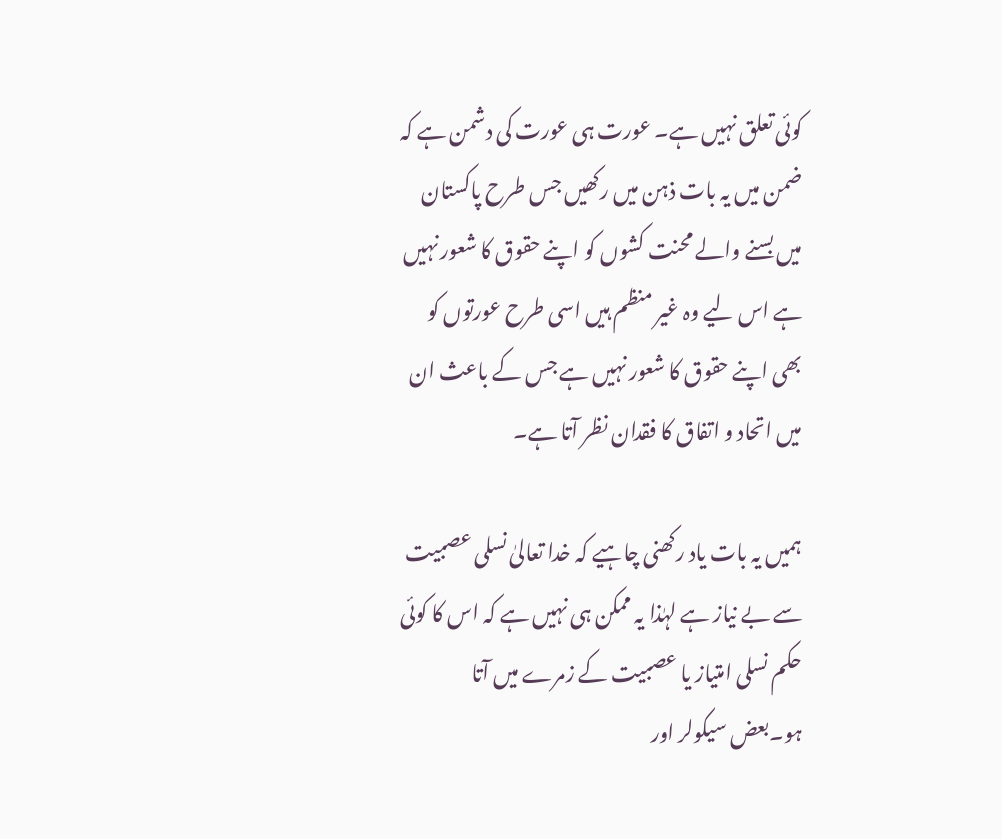کوئی تعلق نہیں ہے۔ عورت ہی عورت کی دشمن ہے کہ ضمن میں یہ بات ذہن میں رکھیں جس طرح پاکستان میں بسنے والے محنت کشوں کو اپنے حقوق کا شعور نہیں ہے اس لیے وہ غیر منظم ہیں اسی طرح عورتوں کو بھی اپنے حقوق کا شعور نہیں ہے جس کے باعث ان میں اتحاد و اتفاق کا فقدان نظر آتا ہے۔

ہمیں یہ بات یاد رکھنی چاہیے کہ خدا تعالیٰ نسلی عصبیت سے بے نیاز ہے لہٰذا یہ ممکن ہی نہیں ہے کہ اس کا کوئی حکم نسلی امتیاز یا عصبیت کے زمرے میں آتا ہو۔بعض سیکولر اور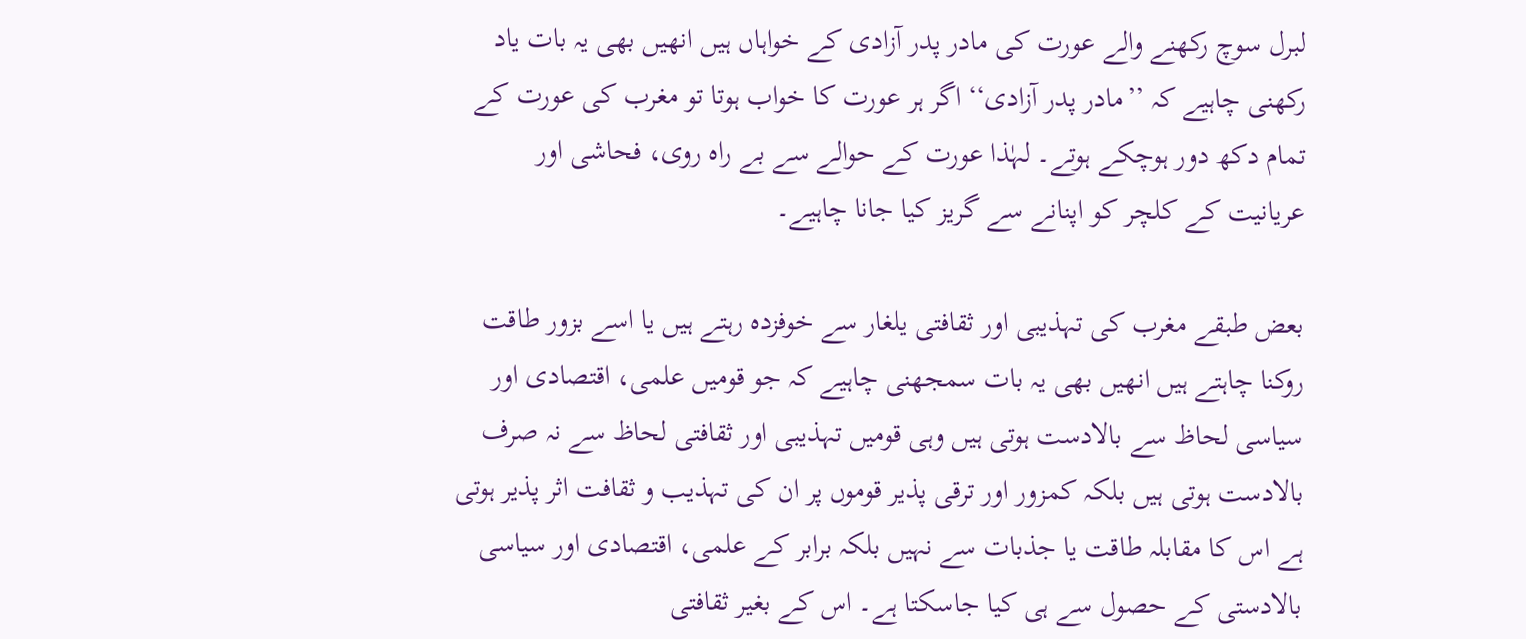لبرل سوچ رکھنے والے عورت کی مادر پدر آزادی کے خواہاں ہیں انھیں بھی یہ بات یاد رکھنی چاہیے کہ ’’مادر پدر آزادی‘‘ اگر ہر عورت کا خواب ہوتا تو مغرب کی عورت کے تمام دکھ دور ہوچکے ہوتے۔ لہٰذا عورت کے حوالے سے بے راہ روی، فحاشی اور عریانیت کے کلچر کو اپنانے سے گریز کیا جانا چاہیے۔

بعض طبقے مغرب کی تہذیبی اور ثقافتی یلغار سے خوفزدہ رہتے ہیں یا اسے بزور طاقت روکنا چاہتے ہیں انھیں بھی یہ بات سمجھنی چاہیے کہ جو قومیں علمی، اقتصادی اور سیاسی لحاظ سے بالادست ہوتی ہیں وہی قومیں تہذیبی اور ثقافتی لحاظ سے نہ صرف بالادست ہوتی ہیں بلکہ کمزور اور ترقی پذیر قوموں پر ان کی تہذیب و ثقافت اثر پذیر ہوتی ہے اس کا مقابلہ طاقت یا جذبات سے نہیں بلکہ برابر کے علمی، اقتصادی اور سیاسی بالادستی کے حصول سے ہی کیا جاسکتا ہے۔ اس کے بغیر ثقافتی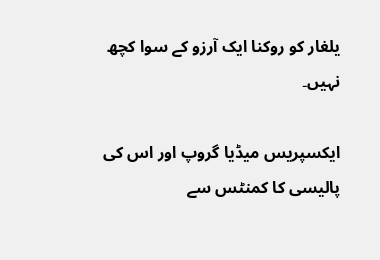یلغار کو روکنا ایک آرزو کے سوا کچھ نہیں۔

ایکسپریس میڈیا گروپ اور اس کی پالیسی کا کمنٹس سے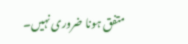متفق ہونا ضروری نہیں۔